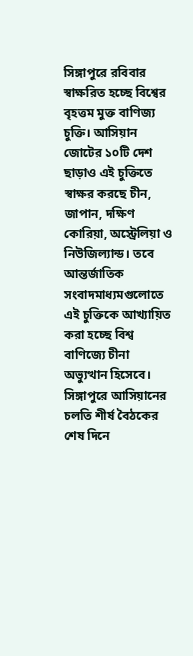সিঙ্গাপুরে রবিবার স্বাক্ষরিত হচ্ছে বিশ্বের বৃহত্তম মুক্ত বাণিজ্য চুক্তি। আসিয়ান জোটের ১০টি দেশ ছাড়াও এই চুক্তিতে স্বাক্ষর করছে চীন, জাপান, দক্ষিণ কোরিয়া, অস্ট্রেলিয়া ও নিউজিল্যান্ড। তবে আন্তর্জাতিক সংবাদমাধ্যমগুলোতে এই চুক্তিকে আখ্যায়িত করা হচ্ছে বিশ্ব বাণিজ্যে চীনা অভ্যুত্থান হিসেবে।
সিঙ্গাপুরে আসিয়ানের চলতি শীর্ষ বৈঠকের শেষ দিনে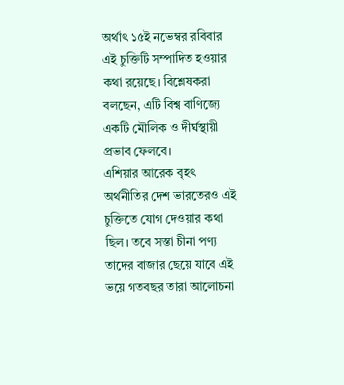অর্থাৎ ১৫ই নভেম্বর রবিবার এই চুক্তিটি সম্পাদিত হওয়ার কথা রয়েছে। বিশ্লেষকরা বলছেন, এটি বিশ্ব বাণিজ্যে একটি মৌলিক ও দীর্ঘস্থায়ী প্রভাব ফেলবে।
এশিয়ার আরেক বৃহৎ অর্থনীতির দেশ ভারতেরও এই চুক্তিতে যোগ দেওয়ার কথা ছিল। তবে সস্তা চীনা পণ্য তাদের বাজার ছেয়ে যাবে এই ভয়ে গতবছর তারা আলোচনা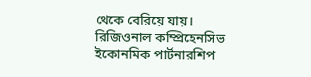থেকে বেরিয়ে যায়।
রিজিওনাল কম্প্রিহেনসিভ ইকোনমিক পার্টনারশিপ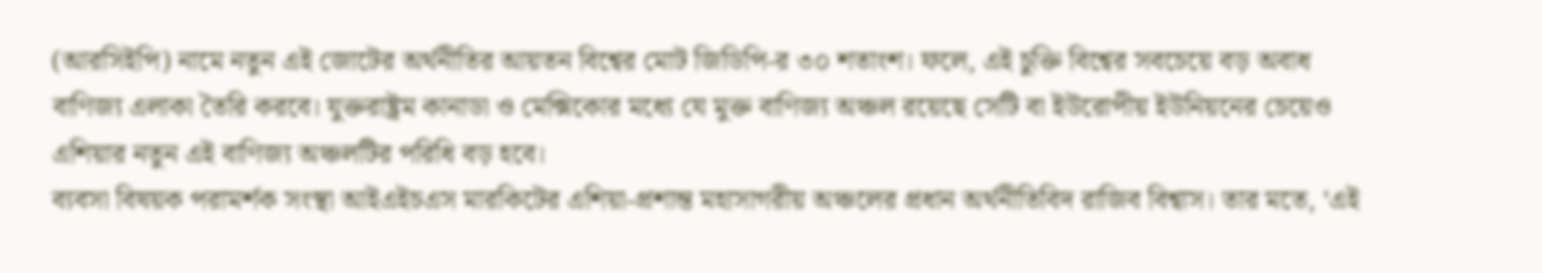(আরসিইপি) নামে নতুন এই জোটের অর্থনীতির আয়তন বিশ্বের মোট জিডিপি-র ৩০ শতাংশ। ফলে, এই চুক্তি বিশ্বের সবচেয়ে বড় অবাধ বাণিজ্য এলাকা তৈরি করবে। যুক্তরাষ্ট্রম কানাডা ও মেক্সিকোর মধ্যে যে মুক্ত বাণিজ্য অঞ্চল রয়েছে সেটি বা ইউরোপীয় ইউনিয়নের চেয়েও এশিয়ার নতুন এই বাণিজ্য অঞ্চলটির পরিধি বড় হবে।
ব্যবসা বিষয়ক পরামর্শক সংস্থা আইএইচএস মারকিটের এশিয়া-প্রশান্ত মহাসাগরীয় অঞ্চলের প্রধান অর্থনীতিবিদ রাজিব বিশ্বাস। তার মতে, ‘এই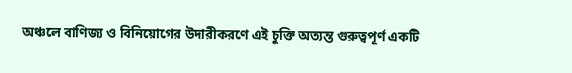অঞ্চলে বাণিজ্য ও বিনিয়োগের উদারীকরণে এই চুক্তি অত্যন্ত গুরুত্বপূর্ণ একটি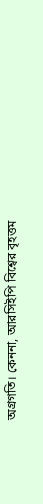অগ্রগতি। কেননা, আরসিইপি বিশ্বের বৃহত্তম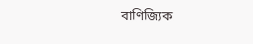বাণিজ্যিক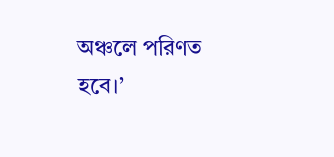অঞ্চলে পরিণত হবে।’